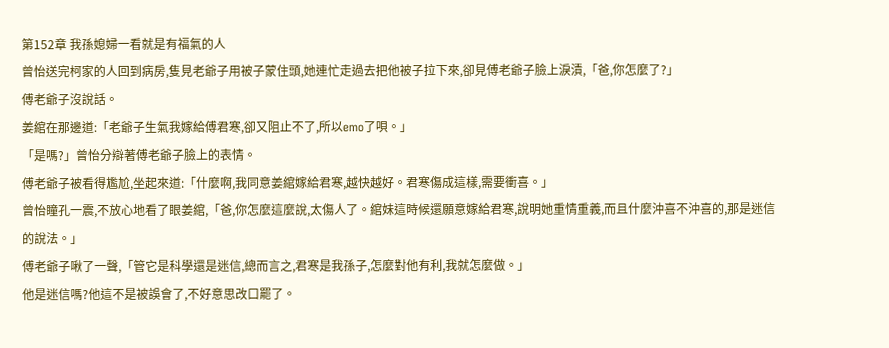第152章 我孫媳婦一看就是有福氣的人
曾怡送完柯家的人回到病房,隻見老爺子用被子蒙住頭,她連忙走過去把他被子拉下來,卻見傅老爺子臉上淚漬,「爸,你怎麼了?」
傅老爺子沒說話。
姜綰在那邊道:「老爺子生氣我嫁給傅君寒,卻又阻止不了,所以emo了唄。」
「是嗎?」曾怡分辯著傅老爺子臉上的表情。
傅老爺子被看得尷尬,坐起來道:「什麼啊,我同意姜綰嫁給君寒,越快越好。君寒傷成這樣,需要衝喜。」
曾怡瞳孔一震,不放心地看了眼姜綰,「爸,你怎麼這麼說,太傷人了。綰妹這時候還願意嫁給君寒,說明她重情重義,而且什麼沖喜不沖喜的,那是迷信的說法。」
傅老爺子啾了一聲,「管它是科學還是迷信,總而言之,君寒是我孫子,怎麼對他有利,我就怎麼做。」
他是迷信嗎?他這不是被誤會了,不好意思改口罷了。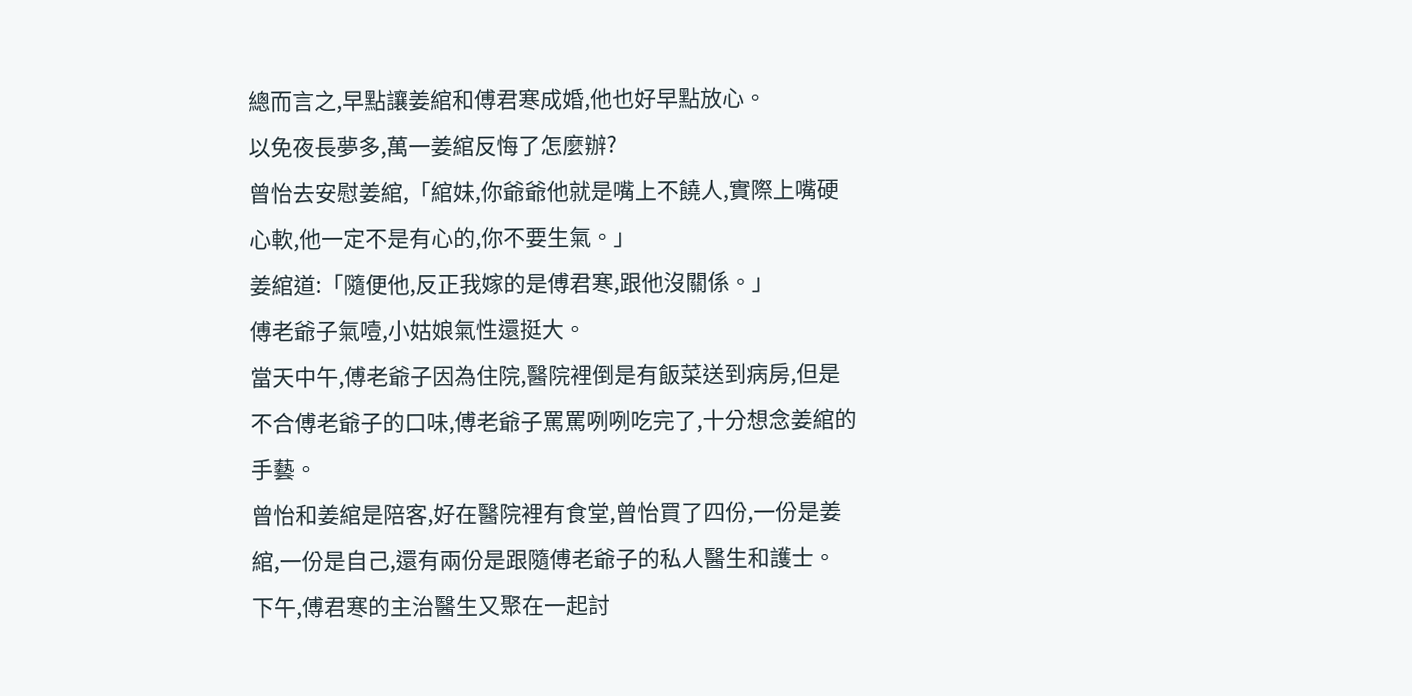總而言之,早點讓姜綰和傅君寒成婚,他也好早點放心。
以免夜長夢多,萬一姜綰反悔了怎麼辦?
曾怡去安慰姜綰,「綰妹,你爺爺他就是嘴上不饒人,實際上嘴硬心軟,他一定不是有心的,你不要生氣。」
姜綰道:「隨便他,反正我嫁的是傅君寒,跟他沒關係。」
傅老爺子氣噎,小姑娘氣性還挺大。
當天中午,傅老爺子因為住院,醫院裡倒是有飯菜送到病房,但是不合傅老爺子的口味,傅老爺子罵罵咧咧吃完了,十分想念姜綰的手藝。
曾怡和姜綰是陪客,好在醫院裡有食堂,曾怡買了四份,一份是姜綰,一份是自己,還有兩份是跟隨傅老爺子的私人醫生和護士。
下午,傅君寒的主治醫生又聚在一起討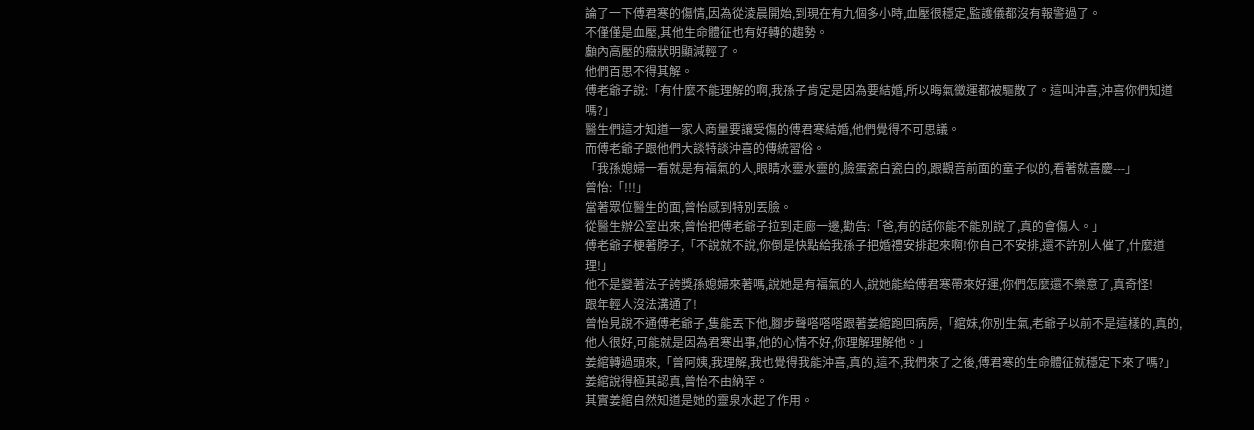論了一下傅君寒的傷情,因為從淩晨開始,到現在有九個多小時,血壓很穩定,監護儀都沒有報警過了。
不僅僅是血壓,其他生命體征也有好轉的趨勢。
顱內高壓的癥狀明顯減輕了。
他們百思不得其解。
傅老爺子說:「有什麼不能理解的啊,我孫子肯定是因為要結婚,所以晦氣黴運都被驅散了。這叫沖喜,沖喜你們知道嗎?」
醫生們這才知道一家人商量要讓受傷的傅君寒結婚,他們覺得不可思議。
而傅老爺子跟他們大談特談沖喜的傳統習俗。
「我孫媳婦一看就是有福氣的人,眼睛水靈水靈的,臉蛋瓷白瓷白的,跟觀音前面的童子似的,看著就喜慶---」
曾怡:「!!!」
當著眾位醫生的面,曾怡感到特別丟臉。
從醫生辦公室出來,曾怡把傅老爺子拉到走廊一邊,勸告:「爸,有的話你能不能別說了,真的會傷人。」
傅老爺子梗著脖子,「不說就不說,你倒是快點給我孫子把婚禮安排起來啊!你自己不安排,還不許別人催了,什麼道理!」
他不是變著法子誇獎孫媳婦來著嗎,說她是有福氣的人,說她能給傅君寒帶來好運,你們怎麼還不樂意了,真奇怪!
跟年輕人沒法溝通了!
曾怡見說不通傅老爺子,隻能丟下他,腳步聲嗒嗒嗒跟著姜綰跑回病房,「綰妹,你別生氣,老爺子以前不是這樣的,真的,他人很好,可能就是因為君寒出事,他的心情不好,你理解理解他。」
姜綰轉過頭來,「曾阿姨,我理解,我也覺得我能沖喜,真的,這不,我們來了之後,傅君寒的生命體征就穩定下來了嗎?」
姜綰說得極其認真,曾怡不由納罕。
其實姜綰自然知道是她的靈泉水起了作用。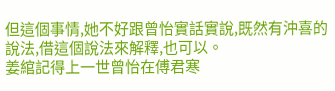但這個事情,她不好跟曾怡實話實說,既然有沖喜的說法,借這個說法來解釋,也可以。
姜綰記得上一世曾怡在傅君寒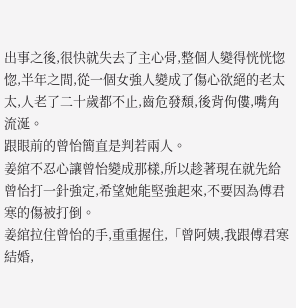出事之後,很快就失去了主心骨,整個人變得恍恍惚惚,半年之間,從一個女強人變成了傷心欲絕的老太太,人老了二十歲都不止,齒危發頹,後背佝僂,嘴角流涎。
跟眼前的曾怡簡直是判若兩人。
姜綰不忍心讓曾怡變成那樣,所以趁著現在就先給曾怡打一針強定,希望她能堅強起來,不要因為傅君寒的傷被打倒。
姜綰拉住曾怡的手,重重握住,「曾阿姨,我跟傅君寒結婚,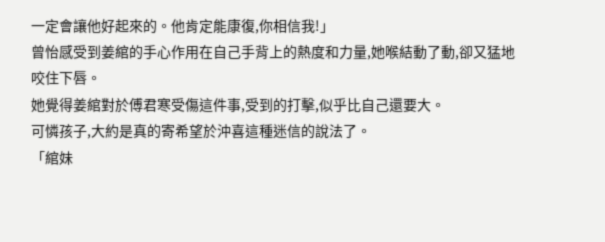一定會讓他好起來的。他肯定能康復,你相信我!」
曾怡感受到姜綰的手心作用在自己手背上的熱度和力量,她喉結動了動,卻又猛地咬住下唇。
她覺得姜綰對於傅君寒受傷這件事,受到的打擊,似乎比自己還要大。
可憐孩子,大約是真的寄希望於沖喜這種迷信的說法了。
「綰妹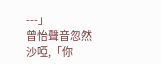---」
曾怡聲音忽然沙啞,「你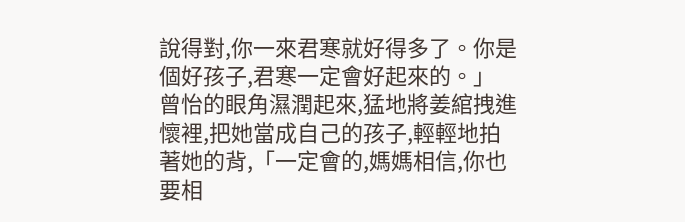說得對,你一來君寒就好得多了。你是個好孩子,君寒一定會好起來的。」
曾怡的眼角濕潤起來,猛地將姜綰拽進懷裡,把她當成自己的孩子,輕輕地拍著她的背,「一定會的,媽媽相信,你也要相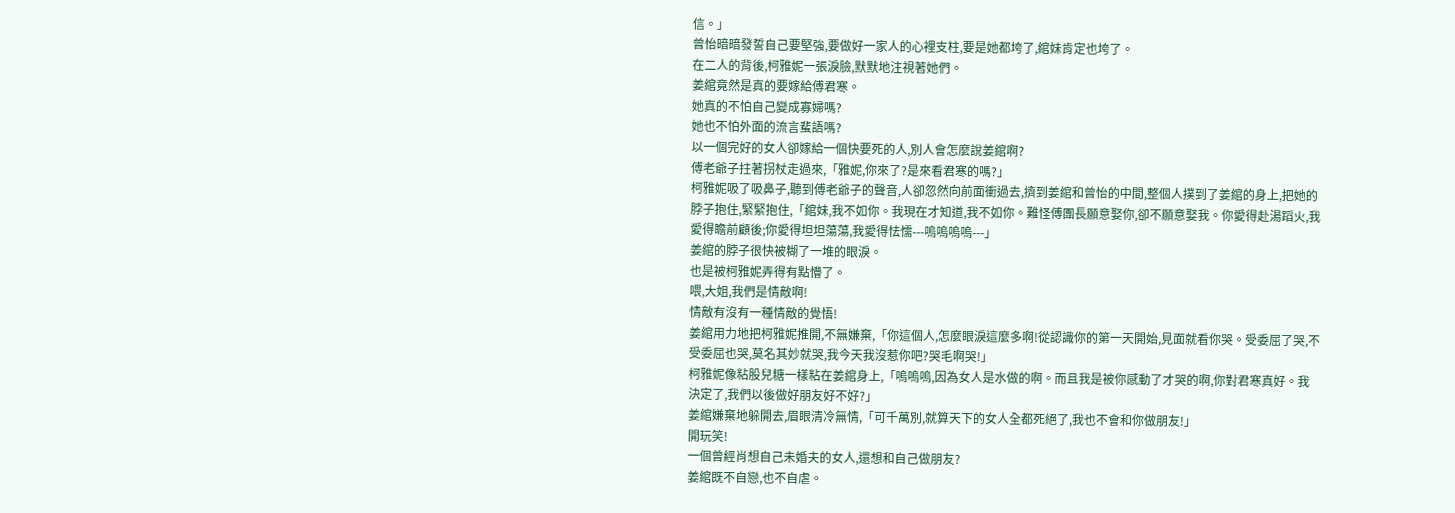信。」
曾怡暗暗發誓自己要堅強,要做好一家人的心裡支柱,要是她都垮了,綰妹肯定也垮了。
在二人的背後,柯雅妮一張淚臉,默默地注視著她們。
姜綰竟然是真的要嫁給傅君寒。
她真的不怕自己變成寡婦嗎?
她也不怕外面的流言蜚語嗎?
以一個完好的女人卻嫁給一個快要死的人,別人會怎麼說姜綰啊?
傅老爺子拄著拐杖走過來,「雅妮,你來了?是來看君寒的嗎?」
柯雅妮吸了吸鼻子,聽到傅老爺子的聲音,人卻忽然向前面衝過去,擠到姜綰和曾怡的中間,整個人撲到了姜綰的身上,把她的脖子抱住,緊緊抱住,「綰妹,我不如你。我現在才知道,我不如你。難怪傅團長願意娶你,卻不願意娶我。你愛得赴湯蹈火,我愛得瞻前顧後;你愛得坦坦蕩蕩,我愛得怯懦---嗚嗚嗚嗚---」
姜綰的脖子很快被糊了一堆的眼淚。
也是被柯雅妮弄得有點懵了。
喂,大姐,我們是情敵啊!
情敵有沒有一種情敵的覺悟!
姜綰用力地把柯雅妮推開,不無嫌棄,「你這個人,怎麼眼淚這麼多啊!從認識你的第一天開始,見面就看你哭。受委屈了哭,不受委屈也哭,莫名其妙就哭,我今天我沒惹你吧?哭毛啊哭!」
柯雅妮像粘股兒糖一樣粘在姜綰身上,「嗚嗚嗚,因為女人是水做的啊。而且我是被你感動了才哭的啊,你對君寒真好。我決定了,我們以後做好朋友好不好?」
姜綰嫌棄地躲開去,眉眼清冷無情,「可千萬別,就算天下的女人全都死絕了,我也不會和你做朋友!」
開玩笑!
一個曾經肖想自己未婚夫的女人,還想和自己做朋友?
姜綰既不自戀,也不自虐。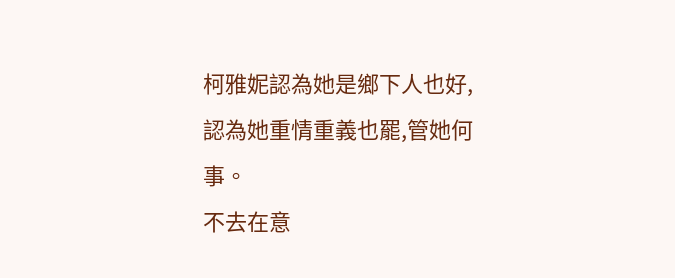柯雅妮認為她是鄉下人也好,認為她重情重義也罷,管她何事。
不去在意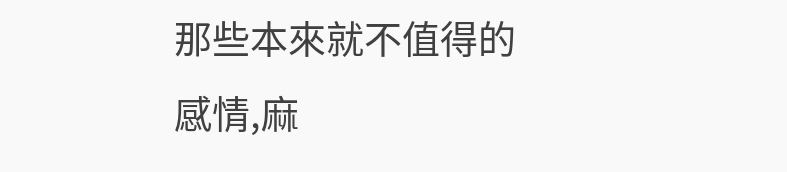那些本來就不值得的感情,麻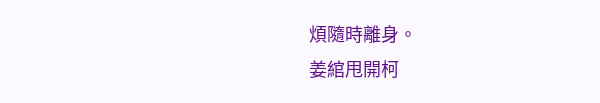煩隨時離身。
姜綰甩開柯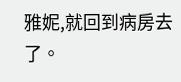雅妮,就回到病房去了。